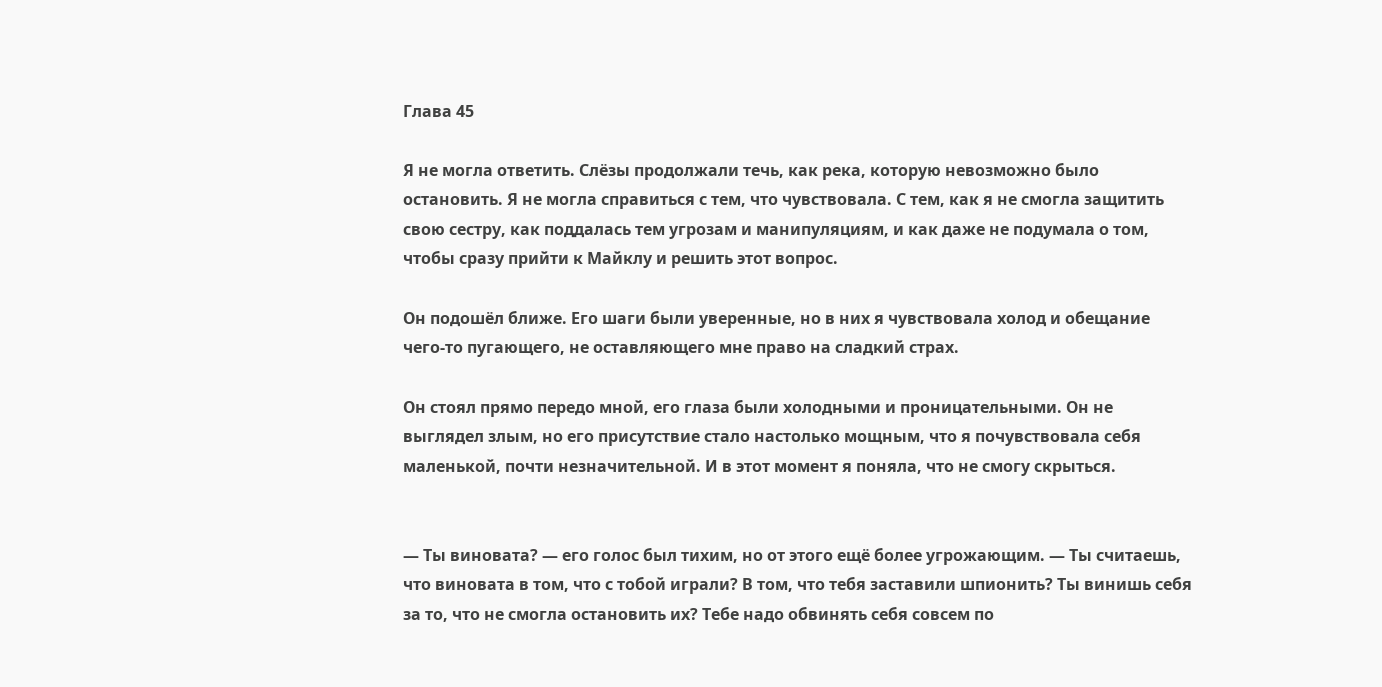Глава 45

Я не могла ответить. Слёзы продолжали течь, как река, которую невозможно было остановить. Я не могла справиться с тем, что чувствовала. С тем, как я не смогла защитить свою сестру, как поддалась тем угрозам и манипуляциям, и как даже не подумала о том, чтобы сразу прийти к Майклу и решить этот вопрос.

Он подошёл ближе. Его шаги были уверенные, но в них я чувствовала холод и обещание чего-то пугающего, не оставляющего мне право на сладкий страх.

Он стоял прямо передо мной, его глаза были холодными и проницательными. Он не выглядел злым, но его присутствие стало настолько мощным, что я почувствовала себя маленькой, почти незначительной. И в этот момент я поняла, что не смогу скрыться.


— Ты виновата? — его голос был тихим, но от этого ещё более угрожающим. — Ты считаешь, что виновата в том, что с тобой играли? В том, что тебя заставили шпионить? Ты винишь себя за то, что не смогла остановить их? Тебе надо обвинять себя совсем по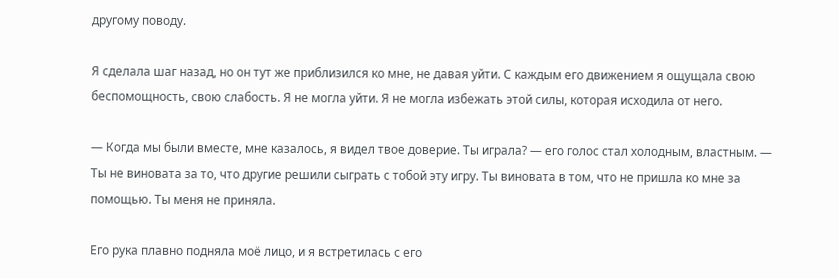другому поводу.

Я сделала шаг назад, но он тут же приблизился ко мне, не давая уйти. С каждым его движением я ощущала свою беспомощность, свою слабость. Я не могла уйти. Я не могла избежать этой силы, которая исходила от него.

— Когда мы были вместе, мне казалось, я видел твое доверие. Ты играла? — его голос стал холодным, властным. — Ты не виновата за то, что другие решили сыграть с тобой эту игру. Ты виновата в том, что не пришла ко мне за помощью. Ты меня не приняла.

Его рука плавно подняла моё лицо, и я встретилась с его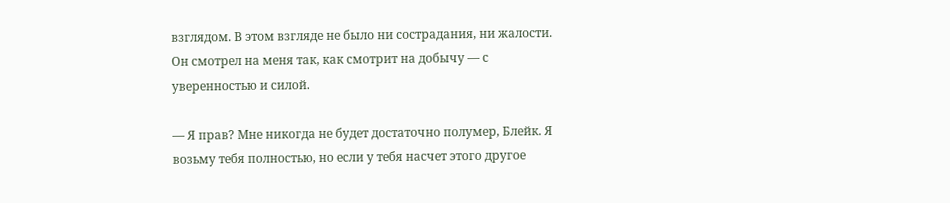взглядом. В этом взгляде не было ни сострадания, ни жалости. Он смотрел на меня так, как смотрит на добычу — с уверенностью и силой.

— Я прав? Мне никогда не будет достаточно полумер, Блейк. Я возьму тебя полностью, но если у тебя насчет этого другое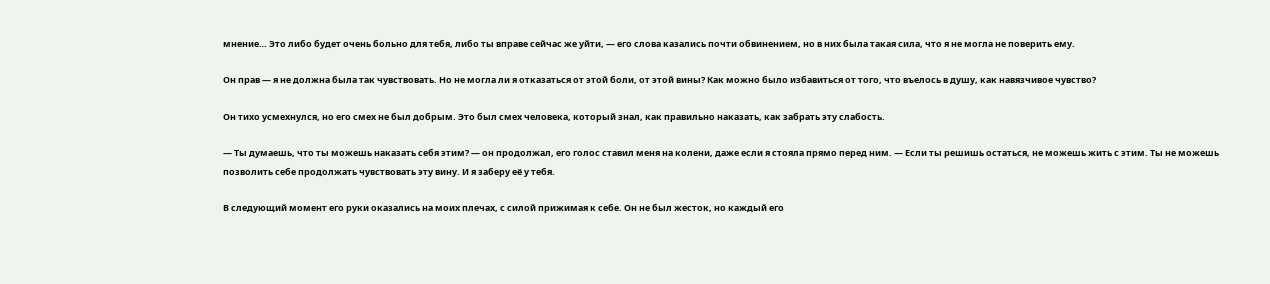мнение… Это либо будет очень больно для тебя, либо ты вправе сейчас же уйти, — его слова казались почти обвинением, но в них была такая сила, что я не могла не поверить ему.

Он прав — я не должна была так чувствовать. Но не могла ли я отказаться от этой боли, от этой вины? Как можно было избавиться от того, что въелось в душу, как навязчивое чувство?

Он тихо усмехнулся, но его смех не был добрым. Это был смех человека, который знал, как правильно наказать, как забрать эту слабость.

— Ты думаешь, что ты можешь наказать себя этим? — он продолжал, его голос ставил меня на колени, даже если я стояла прямо перед ним. — Если ты решишь остаться, не можешь жить с этим. Ты не можешь позволить себе продолжать чувствовать эту вину. И я заберу её у тебя.

В следующий момент его руки оказались на моих плечах, с силой прижимая к себе. Он не был жесток, но каждый его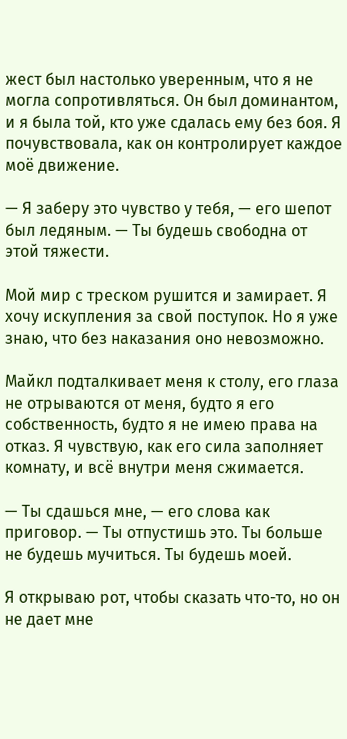жест был настолько уверенным, что я не могла сопротивляться. Он был доминантом, и я была той, кто уже сдалась ему без боя. Я почувствовала, как он контролирует каждое моё движение.

— Я заберу это чувство у тебя, — его шепот был ледяным. — Ты будешь свободна от этой тяжести.

Мой мир с треском рушится и замирает. Я хочу искупления за свой поступок. Но я уже знаю, что без наказания оно невозможно.

Майкл подталкивает меня к столу, его глаза не отрываются от меня, будто я его собственность, будто я не имею права на отказ. Я чувствую, как его сила заполняет комнату, и всё внутри меня сжимается.

— Ты сдашься мне, — его слова как приговор. — Ты отпустишь это. Ты больше не будешь мучиться. Ты будешь моей.

Я открываю рот, чтобы сказать что-то, но он не дает мне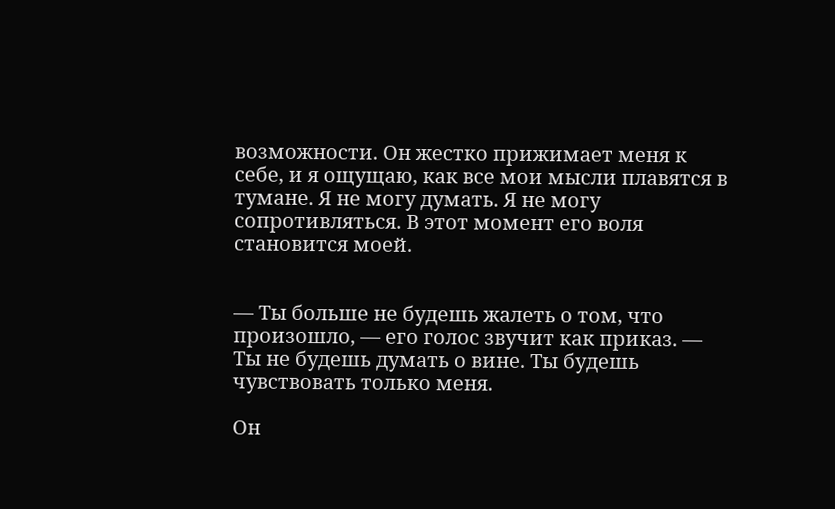возможности. Он жестко прижимает меня к себе, и я ощущаю, как все мои мысли плавятся в тумане. Я не могу думать. Я не могу сопротивляться. В этот момент его воля становится моей.


— Ты больше не будешь жалеть о том, что произошло, — его голос звучит как приказ. — Ты не будешь думать о вине. Ты будешь чувствовать только меня.

Он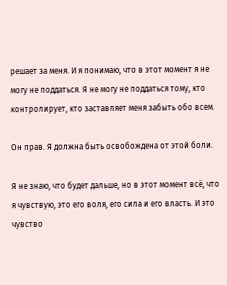решает за меня. И я понимаю, что в этот момент я не могу не поддаться. Я не могу не поддаться тому, кто контролирует, кто заставляет меня забыть обо всем.

Он прав. Я должна быть освобождена от этой боли.

Я не знаю, что будет дальше, но в этот момент всё, что я чувствую, это его воля, его сила и его власть. И это чувство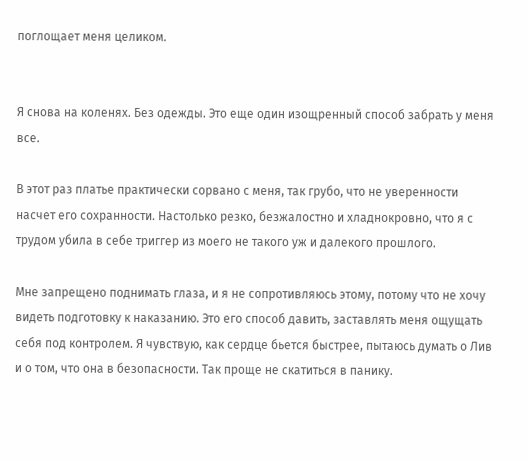поглощает меня целиком.


Я снова на коленях. Без одежды. Это еще один изощренный способ забрать у меня все.

В этот раз платье практически сорвано с меня, так грубо, что не уверенности насчет его сохранности. Настолько резко, безжалостно и хладнокровно, что я с трудом убила в себе триггер из моего не такого уж и далекого прошлого.

Мне запрещено поднимать глаза, и я не сопротивляюсь этому, потому что не хочу видеть подготовку к наказанию. Это его способ давить, заставлять меня ощущать себя под контролем. Я чувствую, как сердце бьется быстрее, пытаюсь думать о Лив и о том, что она в безопасности. Так проще не скатиться в панику.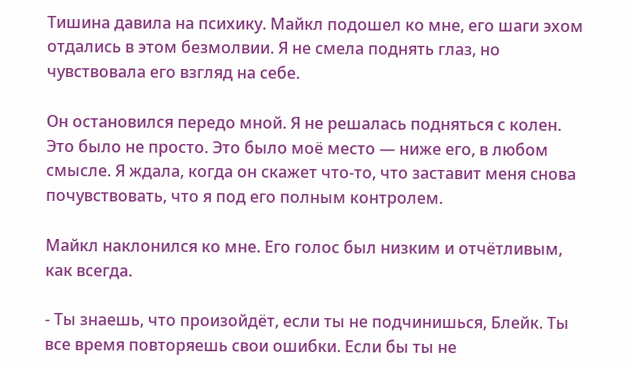Тишина давила на психику. Майкл подошел ко мне, его шаги эхом отдались в этом безмолвии. Я не смела поднять глаз, но чувствовала его взгляд на себе.

Он остановился передо мной. Я не решалась подняться с колен. Это было не просто. Это было моё место — ниже его, в любом смысле. Я ждала, когда он скажет что-то, что заставит меня снова почувствовать, что я под его полным контролем.

Майкл наклонился ко мне. Его голос был низким и отчётливым, как всегда.

- Ты знаешь, что произойдёт, если ты не подчинишься, Блейк. Ты все время повторяешь свои ошибки. Если бы ты не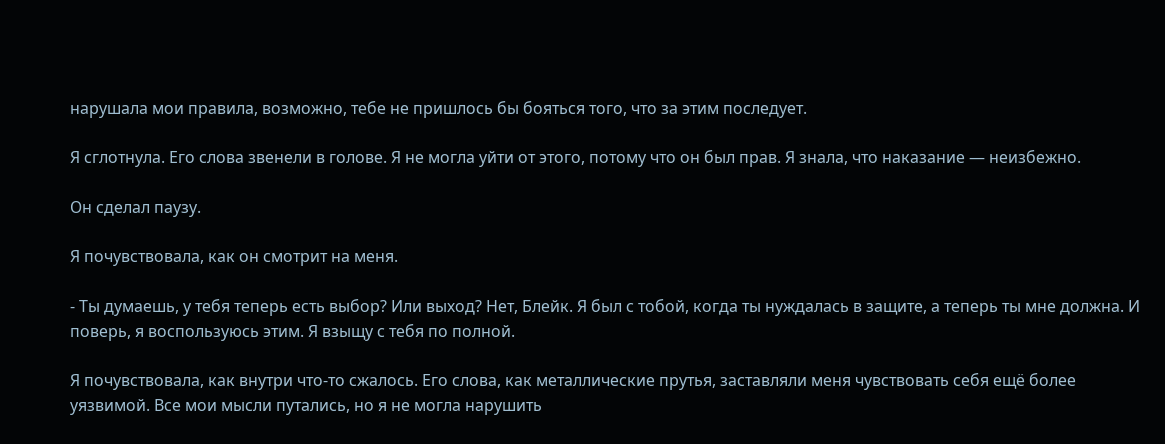нарушала мои правила, возможно, тебе не пришлось бы бояться того, что за этим последует.

Я сглотнула. Его слова звенели в голове. Я не могла уйти от этого, потому что он был прав. Я знала, что наказание — неизбежно.

Он сделал паузу.

Я почувствовала, как он смотрит на меня.

- Ты думаешь, у тебя теперь есть выбор? Или выход? Нет, Блейк. Я был с тобой, когда ты нуждалась в защите, а теперь ты мне должна. И поверь, я воспользуюсь этим. Я взыщу с тебя по полной.

Я почувствовала, как внутри что-то сжалось. Его слова, как металлические прутья, заставляли меня чувствовать себя ещё более уязвимой. Все мои мысли путались, но я не могла нарушить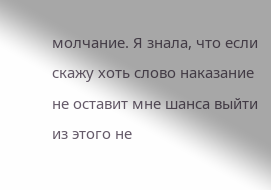молчание. Я знала, что если скажу хоть слово наказание не оставит мне шанса выйти из этого не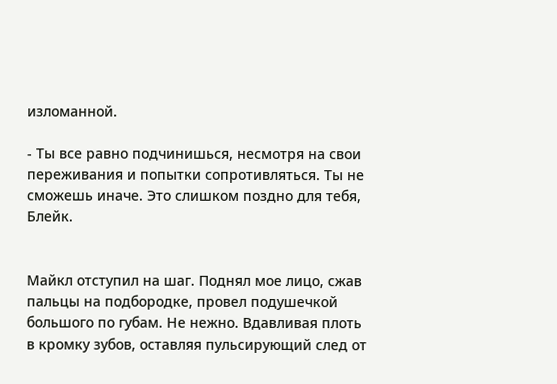изломанной.

- Ты все равно подчинишься, несмотря на свои переживания и попытки сопротивляться. Ты не сможешь иначе. Это слишком поздно для тебя, Блейк.


Майкл отступил на шаг. Поднял мое лицо, сжав пальцы на подбородке, провел подушечкой большого по губам. Не нежно. Вдавливая плоть в кромку зубов, оставляя пульсирующий след от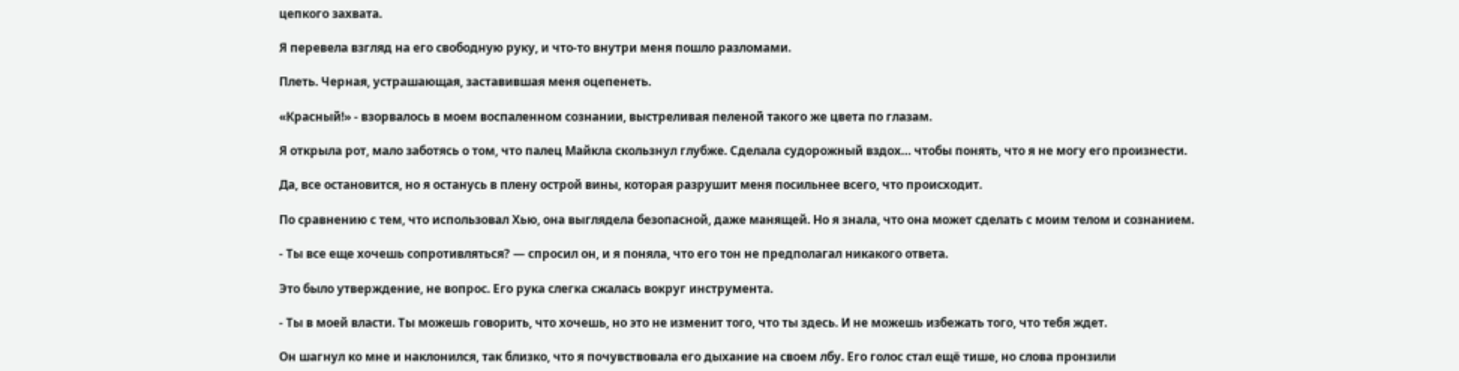цепкого захвата.

Я перевела взгляд на его свободную руку, и что-то внутри меня пошло разломами.

Плеть. Черная, устрашающая, заставившая меня оцепенеть.

«Красный!» - взорвалось в моем воспаленном сознании, выстреливая пеленой такого же цвета по глазам.

Я открыла рот, мало заботясь о том, что палец Майкла скользнул глубже. Сделала судорожный вздох… чтобы понять, что я не могу его произнести.

Да, все остановится, но я останусь в плену острой вины, которая разрушит меня посильнее всего, что происходит.

По сравнению с тем, что использовал Хью, она выглядела безопасной, даже манящей. Но я знала, что она может сделать с моим телом и сознанием.

- Ты все еще хочешь сопротивляться? — спросил он, и я поняла, что его тон не предполагал никакого ответа.

Это было утверждение, не вопрос. Его рука слегка сжалась вокруг инструмента.

- Ты в моей власти. Ты можешь говорить, что хочешь, но это не изменит того, что ты здесь. И не можешь избежать того, что тебя ждет.

Он шагнул ко мне и наклонился, так близко, что я почувствовала его дыхание на своем лбу. Его голос стал ещё тише, но слова пронзили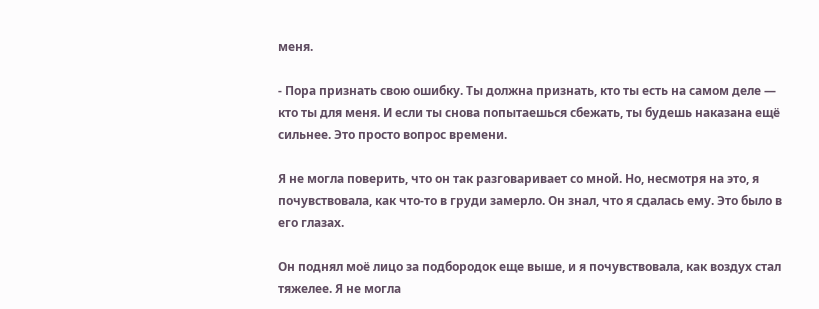меня.

- Пора признать свою ошибку. Ты должна признать, кто ты есть на самом деле — кто ты для меня. И если ты снова попытаешься сбежать, ты будешь наказана ещё сильнее. Это просто вопрос времени.

Я не могла поверить, что он так разговаривает со мной. Но, несмотря на это, я почувствовала, как что-то в груди замерло. Он знал, что я сдалась ему. Это было в его глазах.

Он поднял моё лицо за подбородок еще выше, и я почувствовала, как воздух стал тяжелее. Я не могла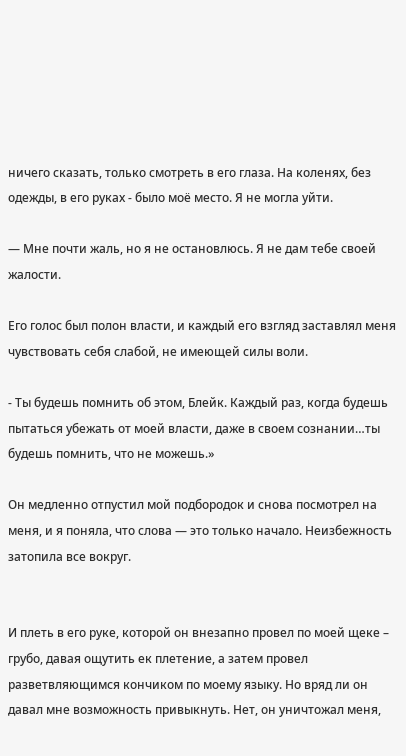ничего сказать, только смотреть в его глаза. На коленях, без одежды, в его руках - было моё место. Я не могла уйти.

— Мне почти жаль, но я не остановлюсь. Я не дам тебе своей жалости.

Его голос был полон власти, и каждый его взгляд заставлял меня чувствовать себя слабой, не имеющей силы воли.

- Ты будешь помнить об этом, Блейк. Каждый раз, когда будешь пытаться убежать от моей власти, даже в своем сознании…ты будешь помнить, что не можешь.»

Он медленно отпустил мой подбородок и снова посмотрел на меня, и я поняла, что слова — это только начало. Неизбежность затопила все вокруг.


И плеть в его руке, которой он внезапно провел по моей щеке – грубо, давая ощутить ек плетение, а затем провел разветвляющимся кончиком по моему языку. Но вряд ли он давал мне возможность привыкнуть. Нет, он уничтожал меня,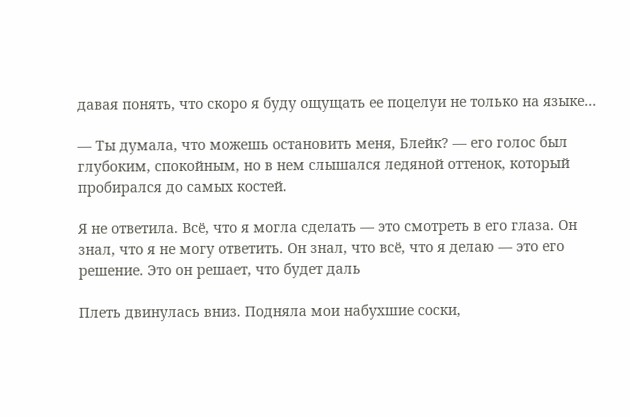давая понять, что скоро я буду ощущать ее поцелуи не только на языке…

— Ты думала, что можешь остановить меня, Блейк? — его голос был глубоким, спокойным, но в нем слышался ледяной оттенок, который пробирался до самых костей.

Я не ответила. Всё, что я могла сделать — это смотреть в его глаза. Он знал, что я не могу ответить. Он знал, что всё, что я делаю — это его решение. Это он решает, что будет даль

Плеть двинулась вниз. Подняла мои набухшие соски,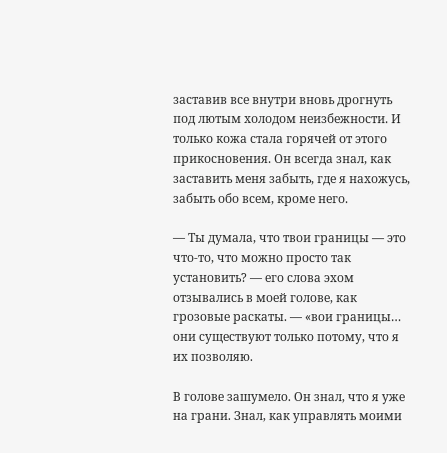заставив все внутри вновь дрогнуть под лютым холодом неизбежности. И только кожа стала горячей от этого прикосновения. Он всегда знал, как заставить меня забыть, где я нахожусь, забыть обо всем, кроме него.

— Ты думала, что твои границы — это что-то, что можно просто так установить? — его слова эхом отзывались в моей голове, как грозовые раскаты. — «вои границы… они существуют только потому, что я их позволяю.

В голове зашумело. Он знал, что я уже на грани. Знал, как управлять моими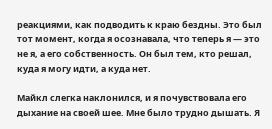реакциями, как подводить к краю бездны. Это был тот момент, когда я осознавала, что теперь я — это не я, а его собственность. Он был тем, кто решал, куда я могу идти, а куда нет.

Майкл слегка наклонился, и я почувствовала его дыхание на своей шее. Мне было трудно дышать. Я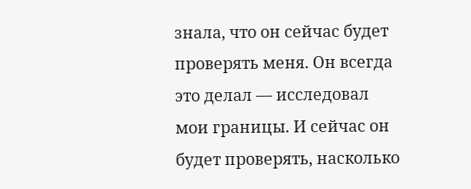знала, что он сейчас будет проверять меня. Он всегда это делал — исследовал мои границы. И сейчас он будет проверять, насколько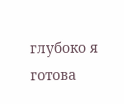глубоко я готова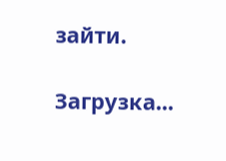зайти.

Загрузка...